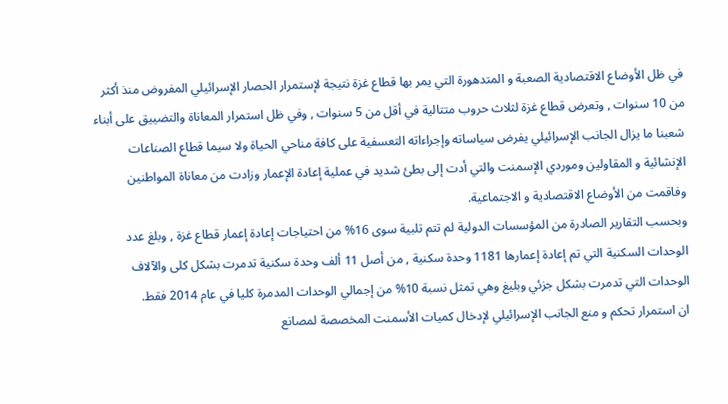في ظل الأوضاع الاقتصادية الصعبة و المتدهورة التي يمر بها قطاع غزة نتيجة لإستمرار الحصار الإسرائيلي المفروض منذ أكثر من 10 سنوات , وتعرض قطاع غزة لثلاث حروب متتالية في أقل من 5 سنوات , وفي ظل استمرار المعاناة والتضييق على أبناء شعبنا ما يزال الجانب الإسرائيلي يفرض سياساته وإجراءاته التعسفية على كافة مناحي الحياة ولا سيما قطاع الصناعات الإنشائية و المقاولين وموردي الإسمنت والتي أدت إلى بطئ شديد في عملية إعادة الإعمار وزادت من معاناة المواطنين وفاقمت من الأوضاع الاقتصادية و الاجتماعية.
وبحسب التقارير الصادرة من المؤسسات الدولية لم تتم تلبية سوى 16% من احتياجات إعادة إعمار قطاع غزة , وبلغ عدد الوحدات السكنية التي تم إعادة إعمارها 1181 وحدة سكنية , من أصل 11 ألف وحدة سكنية تدمرت بشكل كلى والآلاف الوحدات التي تدمرت بشكل جزئي وبليغ وهي تمثل نسبة 10% من إجمالي الوحدات المدمرة كليا في عام 2014 فقط.
ان استمرار تحكم و منع الجانب الإسرائيلي لإدخال كميات الأسمنت المخصصة لمصانع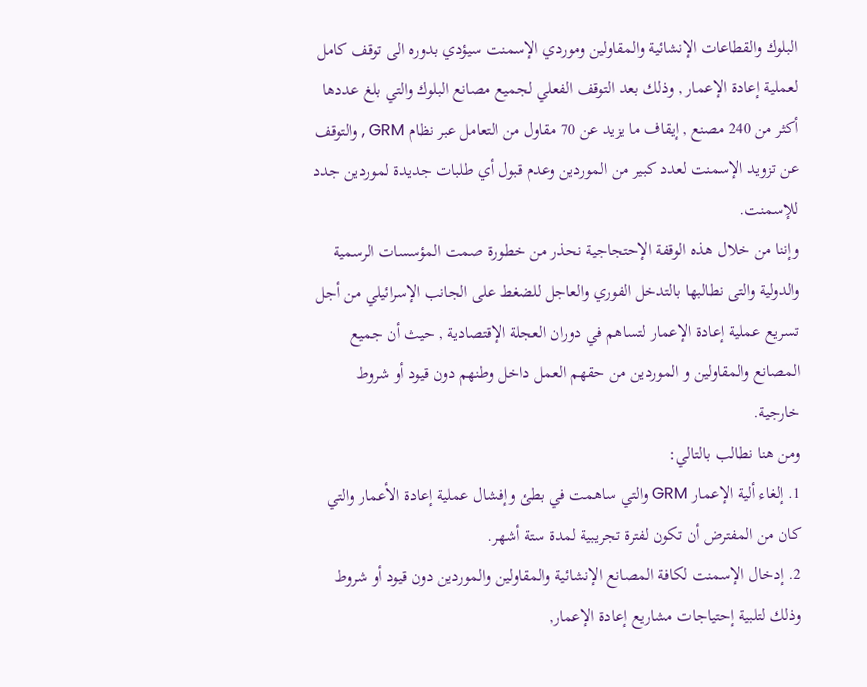البلوك والقطاعات الإنشائية والمقاولين وموردي الإسمنت سيؤدي بدوره الى توقف كامل لعملية إعادة الإعمار , وذلك بعد التوقف الفعلي لجميع مصانع البلوك والتي بلغ عددها أكثر من 240 مصنع , إيقاف ما يزيد عن 70 مقاول من التعامل عبر نظام GRM , والتوقف عن تزويد الإسمنت لعدد كبير من الموردين وعدم قبول أي طلبات جديدة لموردين جدد للإسمنت.
وإننا من خلال هذه الوقفة الإحتجاجية نحذر من خطورة صمت المؤسسات الرسمية والدولية والتى نطالبها بالتدخل الفوري والعاجل للضغط على الجانب الإسرائيلي من أجل تسريع عملية إعادة الإعمار لتساهم في دوران العجلة الإقتصادية , حيث أن جميع المصانع والمقاولين و الموردين من حقهم العمل داخل وطنهم دون قيود أو شروط خارجية.
ومن هنا نطالب بالتالي:
1. إلغاء ألية الإعمار GRM والتي ساهمت في بطئ وإفشال عملية إعادة الأعمار والتي كان من المفترض أن تكون لفترة تجريبية لمدة ستة أشهر.
2. إدخال الإسمنت لكافة المصانع الإنشائية والمقاولين والموردين دون قيود أو شروط وذلك لتلبية إحتياجات مشاريع إعادة الإعمار,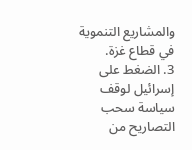والمشاريع التنموية في قطاع غزة.
3. الضغط على إسرائيل لوقف سياسة سحب التصاريح من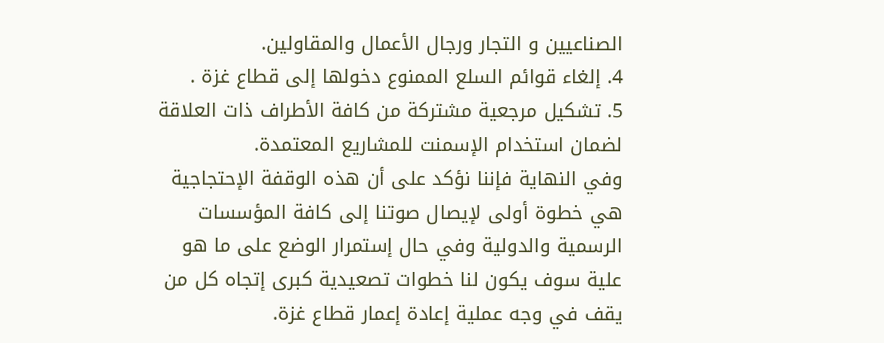الصناعيين و التجار ورجال الأعمال والمقاولين.
4. إلغاء قوائم السلع الممنوع دخولها إلى قطاع غزة .
5. تشكيل مرجعية مشتركة من كافة الأطراف ذات العلاقة لضمان استخدام الإسمنت للمشاريع المعتمدة.
وفي النهاية فإننا نؤكد على أن هذه الوقفة الإحتجاجية هي خطوة أولى لإيصال صوتنا إلى كافة المؤسسات الرسمية والدولية وفي حال إستمرار الوضع على ما هو علية سوف يكون لنا خطوات تصعيدية كبرى إتجاه كل من يقف في وجه عملية إعادة إعمار قطاع غزة.